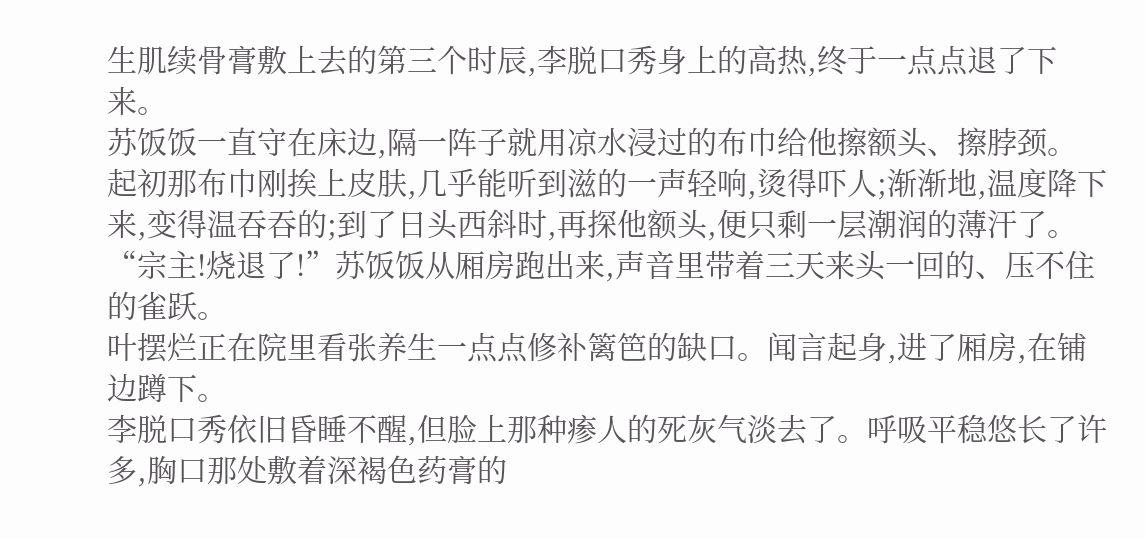生肌续骨膏敷上去的第三个时辰,李脱口秀身上的高热,终于一点点退了下来。
苏饭饭一直守在床边,隔一阵子就用凉水浸过的布巾给他擦额头、擦脖颈。
起初那布巾刚挨上皮肤,几乎能听到滋的一声轻响,烫得吓人;渐渐地,温度降下来,变得温吞吞的;到了日头西斜时,再探他额头,便只剩一层潮润的薄汗了。
“宗主!烧退了!”苏饭饭从厢房跑出来,声音里带着三天来头一回的、压不住的雀跃。
叶摆烂正在院里看张养生一点点修补篱笆的缺口。闻言起身,进了厢房,在铺边蹲下。
李脱口秀依旧昏睡不醒,但脸上那种瘆人的死灰气淡去了。呼吸平稳悠长了许多,胸口那处敷着深褐色药膏的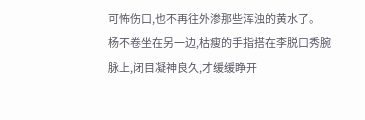可怖伤口,也不再往外渗那些浑浊的黄水了。
杨不卷坐在另一边,枯瘦的手指搭在李脱口秀腕脉上,闭目凝神良久,才缓缓睁开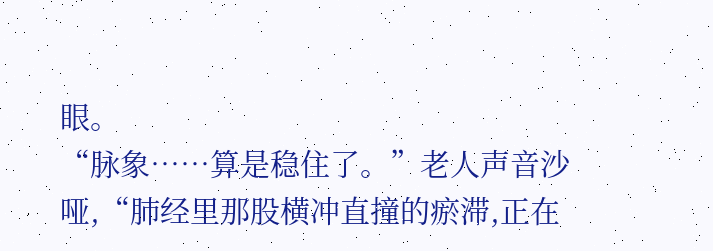眼。
“脉象……算是稳住了。”老人声音沙哑,“肺经里那股横冲直撞的瘀滞,正在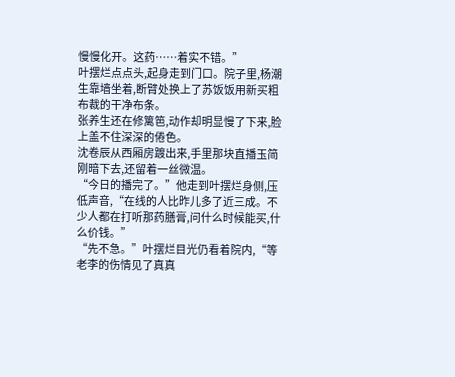慢慢化开。这药……着实不错。”
叶摆烂点点头,起身走到门口。院子里,杨潮生靠墙坐着,断臂处换上了苏饭饭用新买粗布裁的干净布条。
张养生还在修篱笆,动作却明显慢了下来,脸上盖不住深深的倦色。
沈卷辰从西厢房踱出来,手里那块直播玉简刚暗下去,还留着一丝微温。
“今日的播完了。”他走到叶摆烂身侧,压低声音,“在线的人比昨儿多了近三成。不少人都在打听那药膳膏,问什么时候能买,什么价钱。”
“先不急。”叶摆烂目光仍看着院内,“等老李的伤情见了真真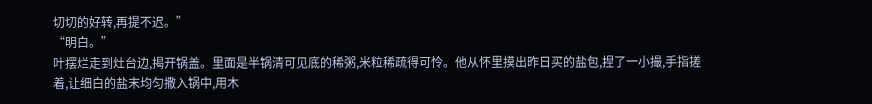切切的好转,再提不迟。”
“明白。”
叶摆烂走到灶台边,揭开锅盖。里面是半锅清可见底的稀粥,米粒稀疏得可怜。他从怀里摸出昨日买的盐包,捏了一小撮,手指搓着,让细白的盐末均匀撒入锅中,用木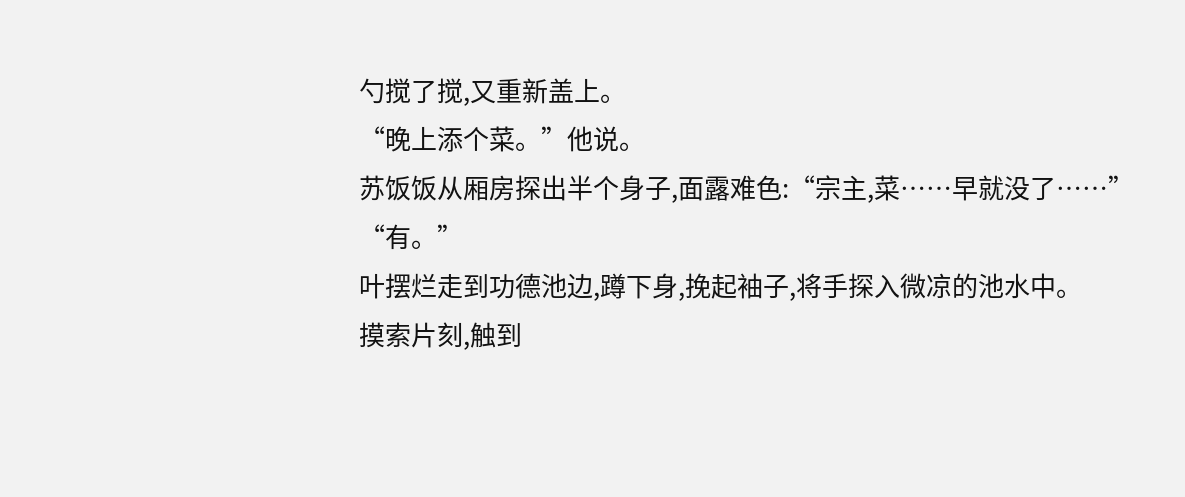勺搅了搅,又重新盖上。
“晚上添个菜。”他说。
苏饭饭从厢房探出半个身子,面露难色:“宗主,菜……早就没了……”
“有。”
叶摆烂走到功德池边,蹲下身,挽起袖子,将手探入微凉的池水中。
摸索片刻,触到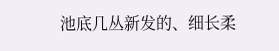池底几丛新发的、细长柔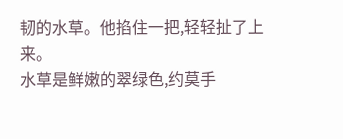韧的水草。他掐住一把,轻轻扯了上来。
水草是鲜嫩的翠绿色,约莫手